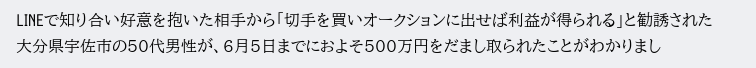LINEで知り合い好意を抱いた相手から「切手を買いオークションに出せば利益が得られる」と勧誘された大分県宇佐市の50代男性が、6月5日までにおよそ500万円をだまし取られたことがわかりまし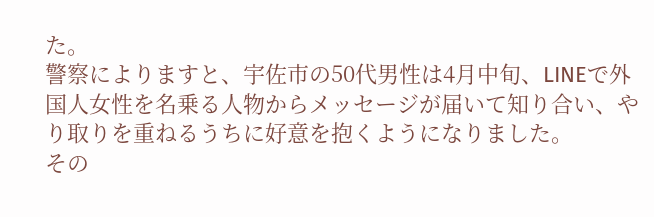た。
警察によりますと、宇佐市の50代男性は4月中旬、LINEで外国人女性を名乗る人物からメッセージが届いて知り合い、やり取りを重ねるうちに好意を抱くようになりました。
その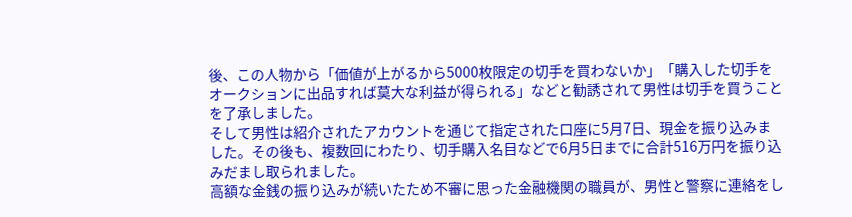後、この人物から「価値が上がるから5000枚限定の切手を買わないか」「購入した切手をオークションに出品すれば莫大な利益が得られる」などと勧誘されて男性は切手を買うことを了承しました。
そして男性は紹介されたアカウントを通じて指定された口座に5月7日、現金を振り込みました。その後も、複数回にわたり、切手購入名目などで6月5日までに合計516万円を振り込みだまし取られました。
高額な金銭の振り込みが続いたため不審に思った金融機関の職員が、男性と警察に連絡をし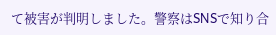て被害が判明しました。警察はSNSで知り合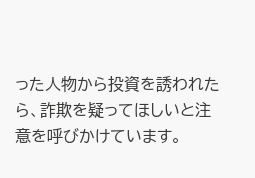った人物から投資を誘われたら、詐欺を疑ってほしいと注意を呼びかけています。